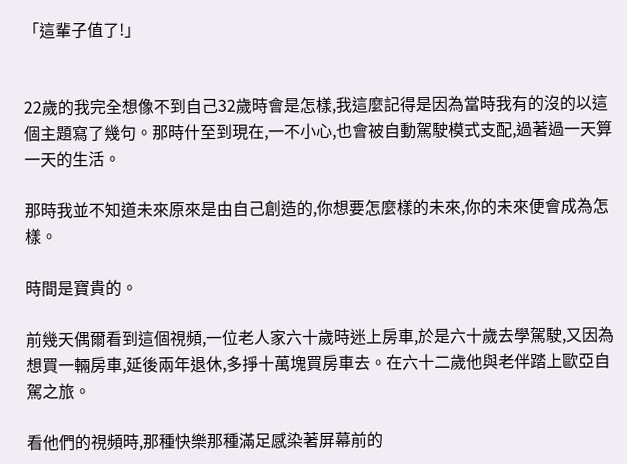「這輩子值了!」


22歲的我完全想像不到自己32歲時會是怎樣,我這麼記得是因為當時我有的沒的以這個主題寫了幾句。那時什至到現在,一不小心,也會被自動駕駛模式支配,過著過一天算一天的生活。

那時我並不知道未來原來是由自己創造的,你想要怎麼樣的未來,你的未來便會成為怎樣。

時間是寶貴的。

前幾天偶爾看到這個視頻,一位老人家六十歲時迷上房車,於是六十歲去學駕駛,又因為想買一輛房車,延後兩年退休,多掙十萬塊買房車去。在六十二歲他與老伴踏上歐亞自駕之旅。

看他們的視頻時,那種快樂那種滿足感染著屏幕前的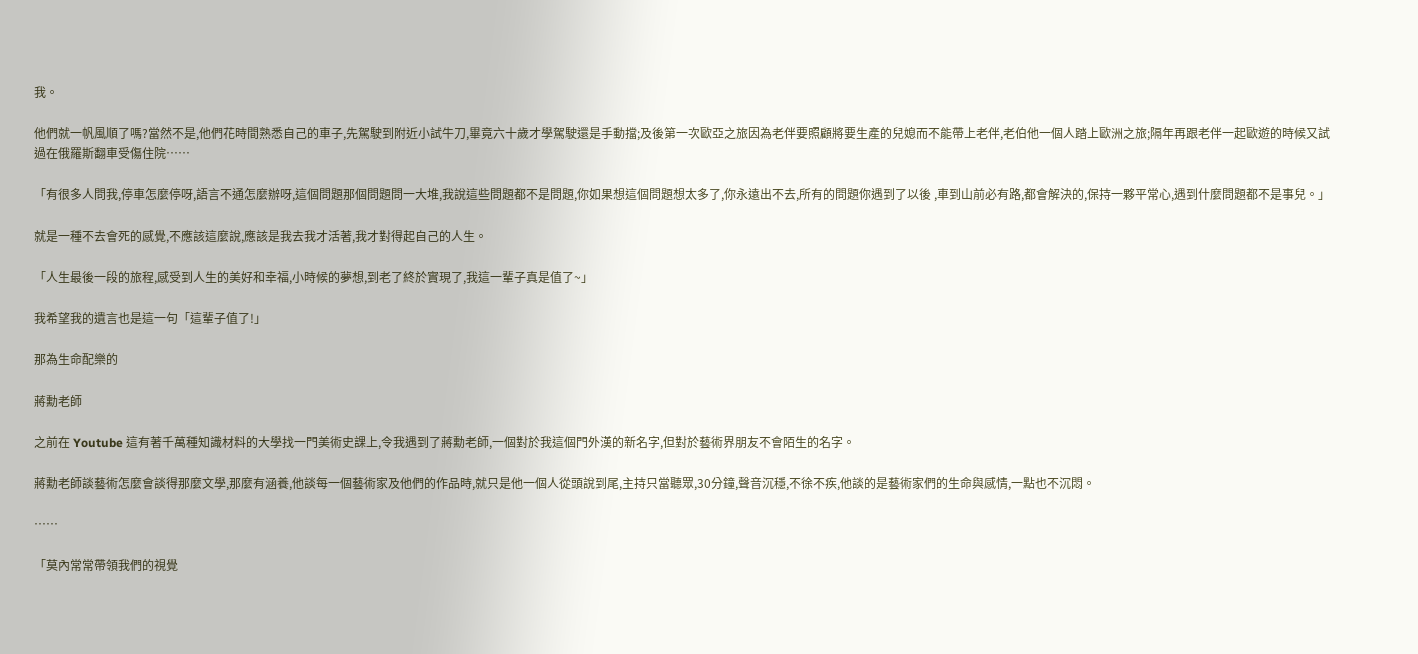我。

他們就一帆風順了嗎?當然不是,他們花時間熟悉自己的車子,先駕駛到附近小試牛刀,畢竟六十歲才學駕駛還是手動擋;及後第一次歐亞之旅因為老伴要照顧將要生產的兒媳而不能帶上老伴,老伯他一個人踏上歐洲之旅;隔年再跟老伴一起歐遊的時候又試過在俄羅斯翻車受傷住院⋯⋯

「有很多人問我,停車怎麼停呀,語言不通怎麼辦呀,這個問題那個問題問一大堆,我說這些問題都不是問題,你如果想這個問題想太多了,你永遠出不去,所有的問題你遇到了以後 ,車到山前必有路,都會解決的,保持一夥平常心,遇到什麼問題都不是事兒。」

就是一種不去會死的感覺,不應該這麼說,應該是我去我才活著,我才對得起自己的人生。

「人生最後一段的旅程,感受到人生的美好和幸福,小時候的夢想,到老了終於實現了,我這一輩子真是值了~」

我希望我的遺言也是這一句「這輩子值了!」

那為生命配樂的

蔣勳老師

之前在 Youtube 這有著千萬種知識材料的大學找一門美術史課上,令我遇到了蔣勳老師,一個對於我這個門外漢的新名字,但對於藝術界朋友不會陌生的名字。

蔣勳老師談藝術怎麼會談得那麼文學,那麼有涵養,他談每一個藝術家及他們的作品時,就只是他一個人從頭說到尾,主持只當聽眾,30分鐘,聲音沉穩,不徐不疾,他談的是藝術家們的生命與感情,一點也不沉悶。

⋯⋯

「莫內常常帶領我們的視覺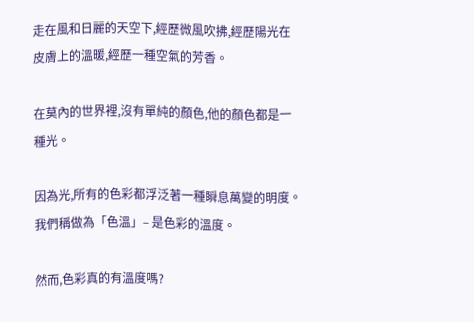走在風和日麗的天空下,經歷微風吹拂,經歷陽光在皮膚上的溫暖,經歷一種空氣的芳香。

在莫內的世界裡,沒有單純的顏色,他的顏色都是一種光。

因為光,所有的色彩都浮泛著一種瞬息萬變的明度。我們稱做為「色溫」– 是色彩的溫度。

然而,色彩真的有溫度嗎?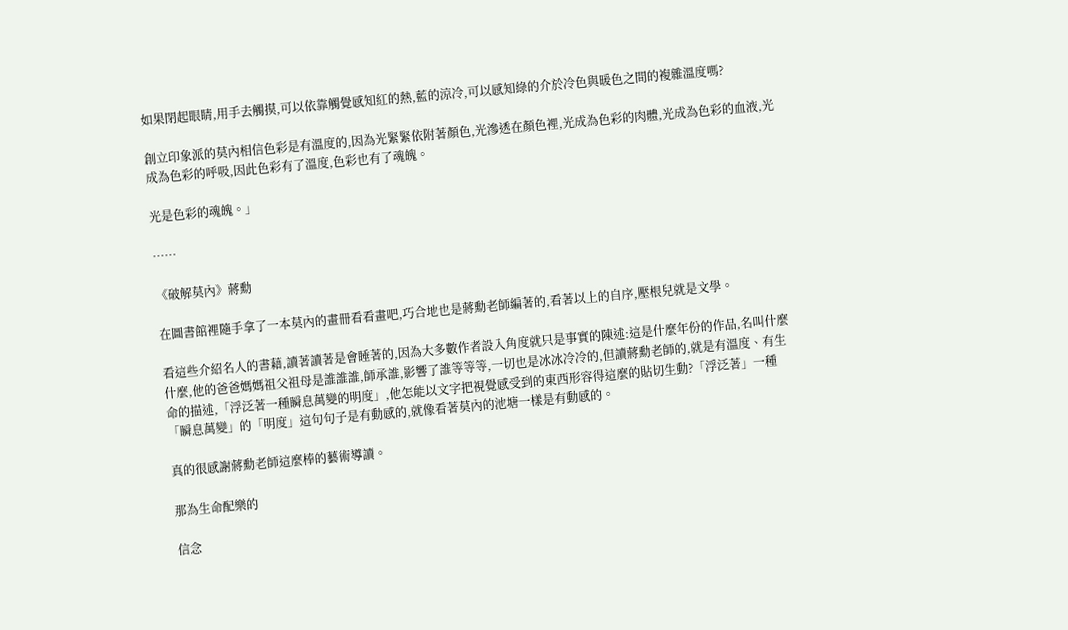如果閉起眼睛,用手去觸摸,可以依靠觸覺感知紅的熱,藍的涼冷,可以感知綠的介於冷色與暖色之間的複雜溫度嗎?

創立印象派的莫內相信色彩是有溫度的,因為光緊緊依附著顏色,光滲透在顏色裡,光成為色彩的肉體,光成為色彩的血液,光成為色彩的呼吸,因此色彩有了溫度,色彩也有了魂魄。

光是色彩的魂魄。」

⋯⋯

《破解莫內》蔣勳

在圖書館裡隨手拿了一本莫內的畫冊看看畫吧,巧合地也是蔣勳老師編著的,看著以上的自序,壓根兒就是文學。

看這些介紹名人的書藉,讀著讀著是會睡著的,因為大多數作者設入角度就只是事實的陳述:這是什麼年份的作品,名叫什麼什麼,他的爸爸媽媽祖父祖母是誰誰誰,師承誰,影響了誰等等等,一切也是冰冰冷冷的,但讀蔣勳老師的,就是有溫度、有生命的描述,「浮泛著一種瞬息萬變的明度」,他怎能以文字把視覺感受到的東西形容得這麼的貼切生動?「浮泛著」一種「瞬息萬變」的「明度」這句句子是有動感的,就像看著莫內的池塘一樣是有動感的。

真的很感謝蔣勳老師這麼棒的藝術導讀。

那為生命配樂的

信念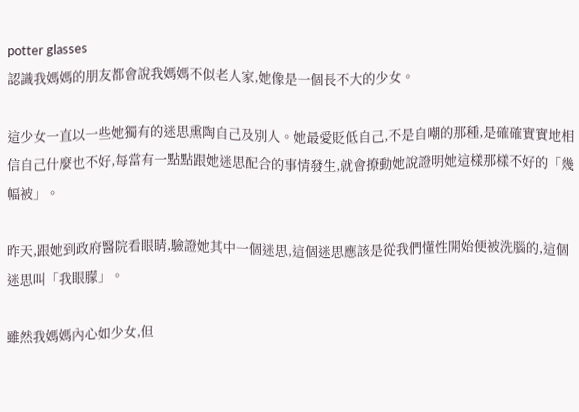potter glasses
認識我媽媽的朋友都會說我媽媽不似老人家,她像是一個長不大的少女。

這少女一直以一些她獨有的迷思熏陶自己及別人。她最愛貶低自己,不是自嘲的那種,是確確實實地相信自己什麼也不好,每當有一點點跟她迷思配合的事情發生,就會撩動她說證明她這樣那樣不好的「幾幅被」。

昨天,跟她到政府醫院看眼睛,驗證她其中一個迷思,這個迷思應該是從我們懂性開始便被洗腦的,這個迷思叫「我眼朦」。

雖然我媽媽內心如少女,但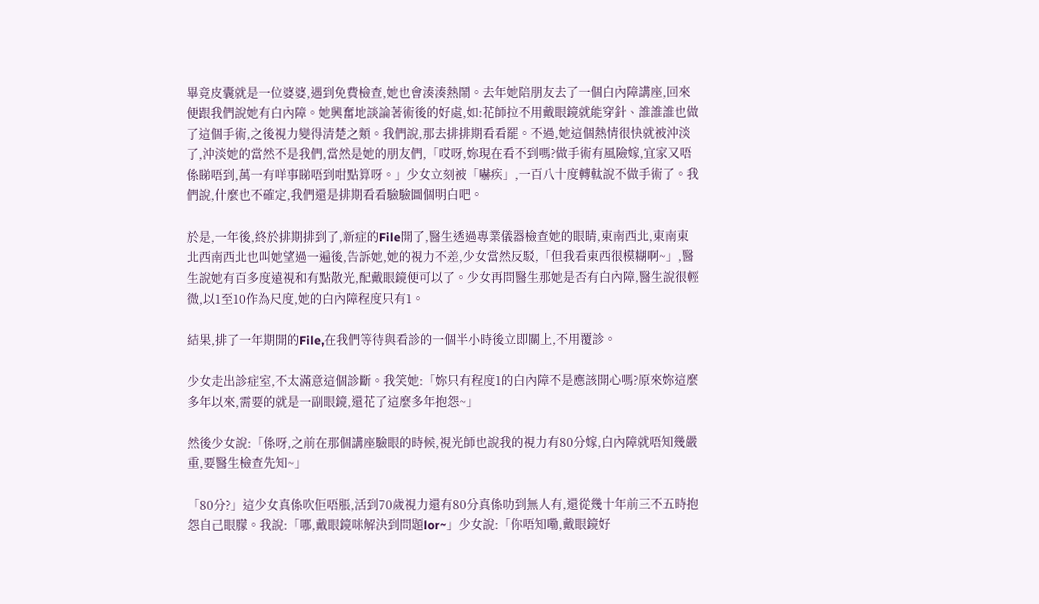畢竟皮囊就是一位婆婆,遇到免費檢查,她也會湊湊熱鬧。去年她陪朋友去了一個白內障講座,回來便跟我們說她有白內障。她興奮地談論著術後的好處,如:花師拉不用戴眼鏡就能穿針、誰誰誰也做了這個手術,之後視力變得清楚之類。我們說,那去排排期看看罷。不過,她這個熱情很快就被沖淡了,沖淡她的當然不是我們,當然是她的朋友們,「哎呀,妳現在看不到嗎?做手術有風險嫁,宜家又唔係睇唔到,萬一有咩事睇唔到咁點算呀。」少女立刻被「嚇疾」,一百八十度轉軚說不做手術了。我們說,什麼也不確定,我們還是排期看看驗驗圖個明白吧。

於是,一年後,終於排期排到了,新症的File開了,醫生透過專業儀器檢查她的眼睛,東南西北,東南東北西南西北也叫她望過一遍後,告訴她,她的視力不差,少女當然反駁,「但我看東西很模糊啊~」,醫生說她有百多度遠視和有點散光,配戴眼鏡便可以了。少女再問醫生那她是否有白內障,醫生說很輕微,以1至10作為尺度,她的白內障程度只有1。

結果,排了一年期開的File,在我們等待與看診的一個半小時後立即關上,不用覆診。

少女走出診症室,不太滿意這個診斷。我笑她:「妳只有程度1的白內障不是應該開心嗎?原來妳這麼多年以來,需要的就是一副眼鏡,還花了這麼多年抱怨~」

然後少女說:「係呀,之前在那個講座驗眼的時候,視光師也說我的視力有80分嫁,白內障就唔知幾嚴重,要醫生檢查先知~」

「80分?」這少女真係吹佢唔脹,活到70歲視力還有80分真係叻到無人有,還從幾十年前三不五時抱怨自己眼朦。我說:「哪,戴眼鏡咪解決到問題lor~」少女說:「你唔知嘞,戴眼鏡好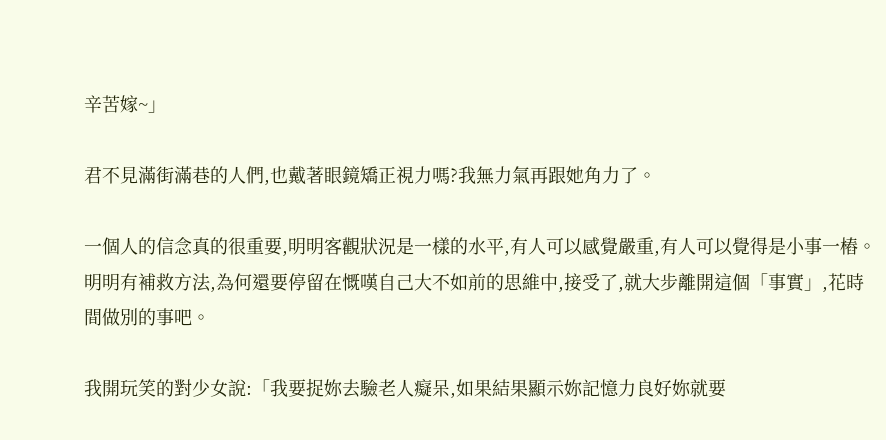辛苦嫁~」

君不見滿街滿巷的人們,也戴著眼鏡矯正視力嗎?我無力氣再跟她角力了。

一個人的信念真的很重要,明明客觀狀況是一樣的水平,有人可以感覺嚴重,有人可以覺得是小事一樁。明明有補救方法,為何還要停留在慨嘆自己大不如前的思維中,接受了,就大步離開這個「事實」,花時間做別的事吧。

我開玩笑的對少女說:「我要捉妳去驗老人癡呆,如果結果顯示妳記憶力良好妳就要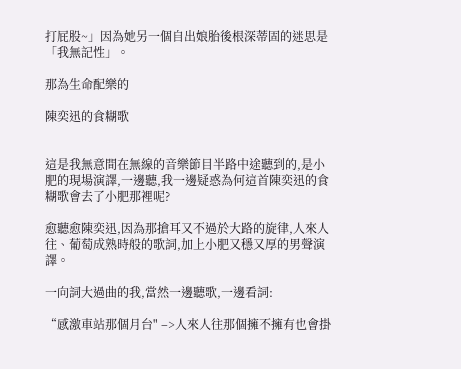打屁股~」因為她另一個自出娘胎後根深蒂固的迷思是「我無記性」。

那為生命配樂的

陳奕迅的食糊歌


這是我無意間在無線的音樂節目半路中途聽到的,是小肥的現場演譯,一邊聽,我一邊疑惑為何這首陳奕迅的食糊歌會去了小肥那裡呢?

愈聽愈陳奕迅,因為那搶耳又不過於大路的旋律,人來人往、葡萄成熟時般的歌詞,加上小肥又穩又厚的男聲演譯。

一向詞大過曲的我,當然一邊聽歌,一邊看詞:

“感激車站那個月台" –>人來人往那個擁不擁有也會掛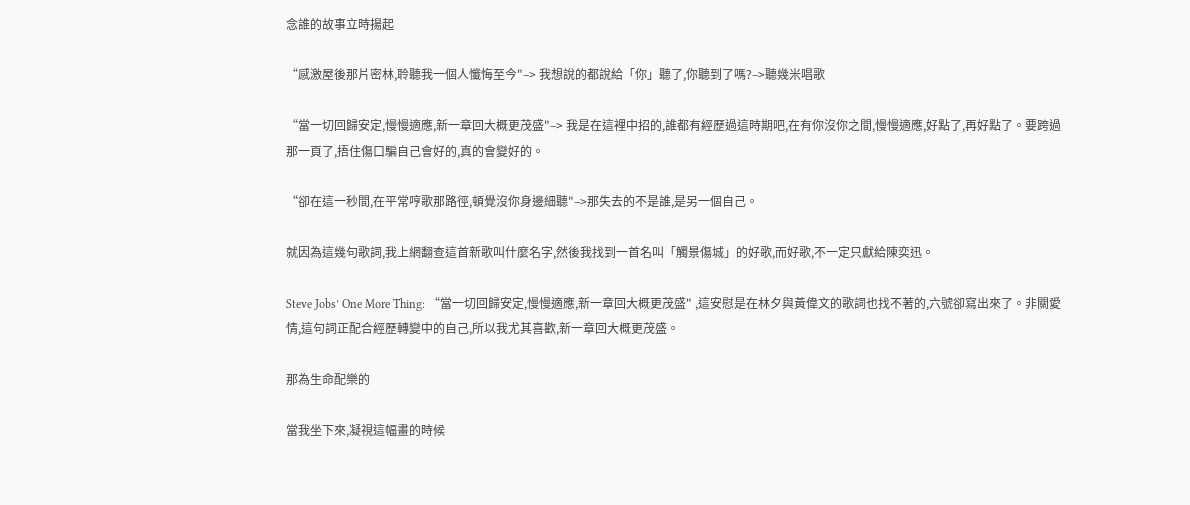念誰的故事立時揚起

“感激屋後那片密林,聆聽我一個人懺悔至今"–> 我想說的都說給「你」聽了,你聽到了嗎?–>聽幾米唱歌

“當一切回歸安定,慢慢適應,新一章回大概更茂盛"–> 我是在這裡中招的,誰都有經歷過這時期吧,在有你沒你之間,慢慢適應,好點了,再好點了。要跨過那一頁了,捂住傷口騙自己會好的,真的會變好的。

“卻在這一秒間,在平常哼歌那路徑,頓覺沒你身邊細聽"–>那失去的不是誰,是另一個自己。

就因為這幾句歌詞,我上網翻查這首新歌叫什麼名字,然後我找到一首名叫「觸景傷城」的好歌,而好歌,不一定只獻給陳奕迅。

Steve Jobs’ One More Thing: “當一切回歸安定,慢慢適應,新一章回大概更茂盛" ,這安慰是在林夕與黃偉文的歌詞也找不著的,六號卻寫出來了。非關愛情,這句詞正配合經歷轉變中的自己,所以我尤其喜歡,新一章回大概更茂盛。

那為生命配樂的

當我坐下來,凝視這幅畫的時候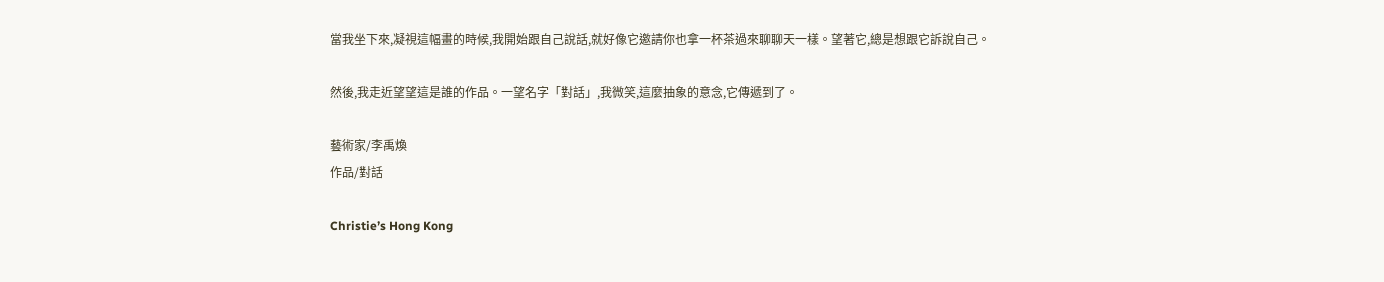當我坐下來,凝視這幅畫的時候,我開始跟自己說話,就好像它邀請你也拿一杯茶過來聊聊天一樣。望著它,總是想跟它訴說自己。

然後,我走近望望這是誰的作品。一望名字「對話」,我微笑,這麼抽象的意念,它傳遞到了。

藝術家/李禹煥
作品/對話

Christie’s Hong Kong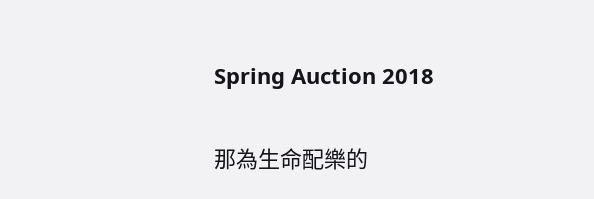Spring Auction 2018

那為生命配樂的